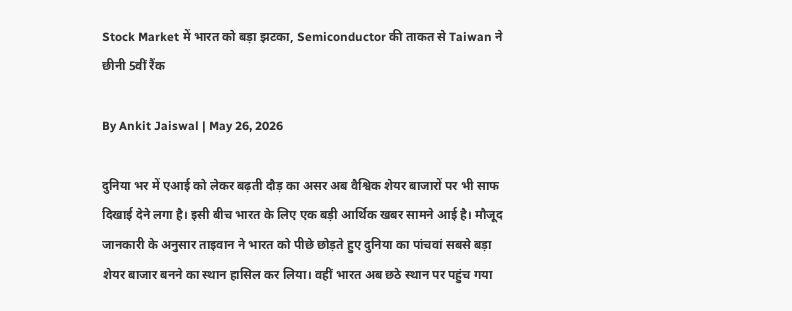Stock Market में भारत को बड़ा झटका, Semiconductor की ताकत से Taiwan ने छीनी 5वीं रैंक

By Ankit Jaiswal | May 26, 2026

दुनिया भर में एआई को लेकर बढ़ती दौड़ का असर अब वैश्विक शेयर बाजारों पर भी साफ दिखाई देने लगा है। इसी बीच भारत के लिए एक बड़ी आर्थिक खबर सामने आई है। मौजूद जानकारी के अनुसार ताइवान ने भारत को पीछे छोड़ते हुए दुनिया का पांचवां सबसे बड़ा शेयर बाजार बनने का स्थान हासिल कर लिया। वहीं भारत अब छठे स्थान पर पहुंच गया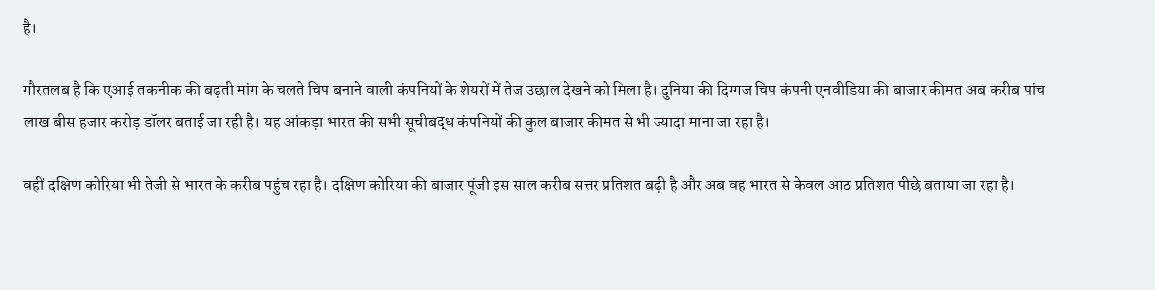है।

गौरतलब है कि एआई तकनीक की बढ़ती मांग के चलते चिप बनाने वाली कंपनियों के शेयरों में तेज उछाल देखने को मिला है। दुनिया की दिग्गज चिप कंपनी एनवीडिया की बाजार कीमत अब करीब पांच लाख बीस हजार करोड़ डॉलर बताई जा रही है। यह आंकड़ा भारत की सभी सूचीबद्ध कंपनियों की कुल बाजार कीमत से भी ज्यादा माना जा रहा है।

वहीं दक्षिण कोरिया भी तेजी से भारत के करीब पहुंच रहा है। दक्षिण कोरिया की बाजार पूंजी इस साल करीब सत्तर प्रतिशत बढ़ी है और अब वह भारत से केवल आठ प्रतिशत पीछे बताया जा रहा है।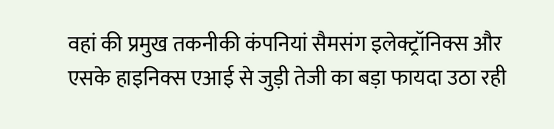वहां की प्रमुख तकनीकी कंपनियां सैमसंग इलेक्ट्रॉनिक्स और एसके हाइनिक्स एआई से जुड़ी तेजी का बड़ा फायदा उठा रही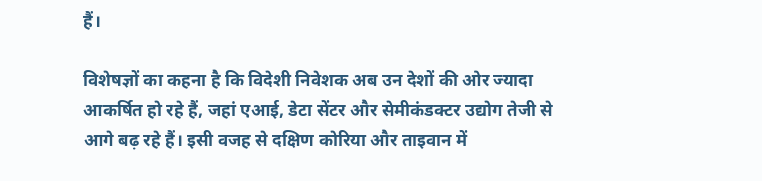हैं।

विशेषज्ञों का कहना है कि विदेशी निवेशक अब उन देशों की ओर ज्यादा आकर्षित हो रहे हैं, जहां एआई, डेटा सेंटर और सेमीकंडक्टर उद्योग तेजी से आगे बढ़ रहे हैं। इसी वजह से दक्षिण कोरिया और ताइवान में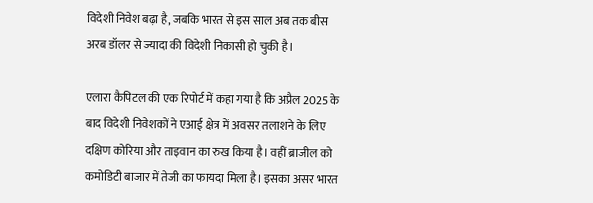विदेशी निवेश बढ़ा है, जबकि भारत से इस साल अब तक बीस अरब डॉलर से ज्यादा की विदेशी निकासी हो चुकी है।

एलारा कैपिटल की एक रिपोर्ट में कहा गया है कि अप्रैल 2025 के बाद विदेशी निवेशकों ने एआई क्षेत्र में अवसर तलाशने के लिए दक्षिण कोरिया और ताइवान का रुख किया है। वहीं ब्राजील को कमोडिटी बाजार में तेजी का फायदा मिला है। इसका असर भारत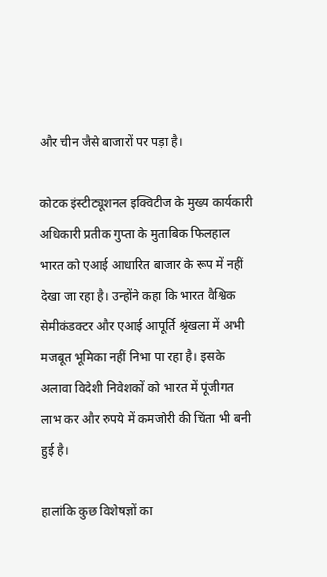और चीन जैसे बाजारों पर पड़ा है।

कोटक इंस्टीट्यूशनल इक्विटीज के मुख्य कार्यकारी अधिकारी प्रतीक गुप्ता के मुताबिक फिलहाल भारत को एआई आधारित बाजार के रूप में नहीं देखा जा रहा है। उन्होंने कहा कि भारत वैश्विक सेमीकंडक्टर और एआई आपूर्ति श्रृंखला में अभी मजबूत भूमिका नहीं निभा पा रहा है। इसके अलावा विदेशी निवेशकों को भारत में पूंजीगत लाभ कर और रुपये में कमजोरी की चिंता भी बनी हुई है।

हालांकि कुछ विशेषज्ञों का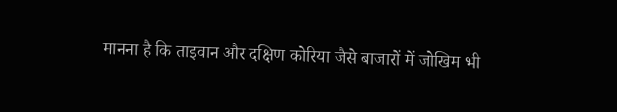मानना है कि ताइवान और दक्षिण कोरिया जैसे बाजारों में जोखिम भी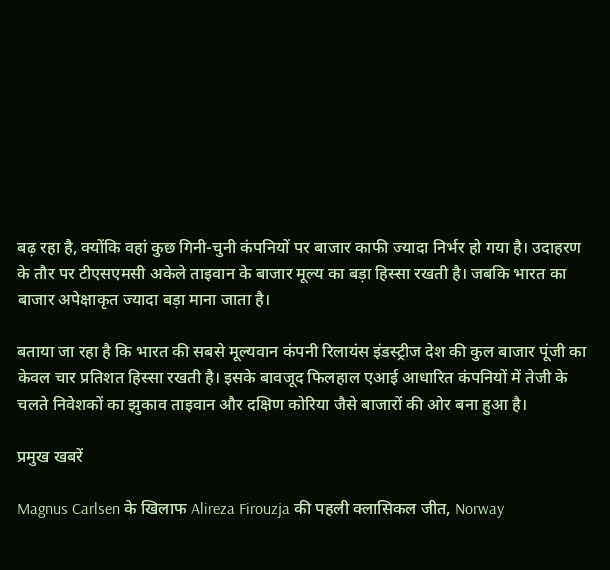बढ़ रहा है, क्योंकि वहां कुछ गिनी-चुनी कंपनियों पर बाजार काफी ज्यादा निर्भर हो गया है। उदाहरण के तौर पर टीएसएमसी अकेले ताइवान के बाजार मूल्य का बड़ा हिस्सा रखती है। जबकि भारत का बाजार अपेक्षाकृत ज्यादा बड़ा माना जाता है।

बताया जा रहा है कि भारत की सबसे मूल्यवान कंपनी रिलायंस इंडस्ट्रीज देश की कुल बाजार पूंजी का केवल चार प्रतिशत हिस्सा रखती है। इसके बावजूद फिलहाल एआई आधारित कंपनियों में तेजी के चलते निवेशकों का झुकाव ताइवान और दक्षिण कोरिया जैसे बाजारों की ओर बना हुआ है।

प्रमुख खबरें

Magnus Carlsen के खिलाफ Alireza Firouzja की पहली क्लासिकल जीत, Norway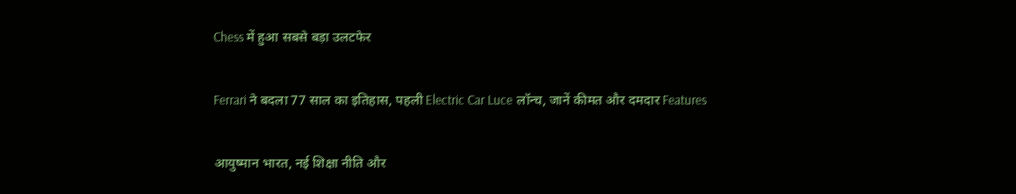Chess में हुआ सबसे बड़ा उलटफेर

Ferrari ने बदला 77 साल का इतिहास, पहली Electric Car Luce लॉन्च, जानें कीमत और दमदार Features

आयुष्मान भारत, नई शिक्षा नीति और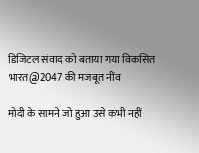डिजिटल संवाद को बताया गया विकसित भारत@2047 की मजबूत नींव

मोदी के सामने जो हुआ उसे कभी नहीं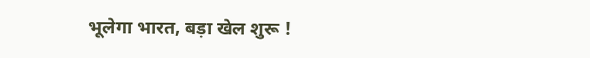भूलेगा भारत, बड़ा खेल शुरू !